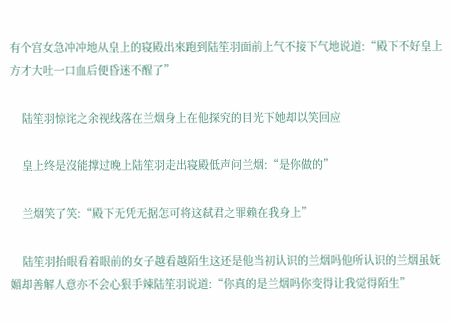有个宫女急冲冲地从皇上的寝殿出來跑到陆笙羽面前上气不接下气地说道:“殿下不好皇上方才大吐一口血后便昏迷不醒了”

    陆笙羽惊诧之余视线落在兰烟身上在他探究的目光下她却以笑回应

    皇上终是沒能撑过晚上陆笙羽走出寝殿低声问兰烟:“是你做的”

    兰烟笑了笑:“殿下无凭无据怎可将这弑君之罪赖在我身上”

    陆笙羽抬眼看着眼前的女子越看越陌生这还是他当初认识的兰烟吗他所认识的兰烟虽妩媚却善解人意亦不会心狠手辣陆笙羽说道:“你真的是兰烟吗你变得让我觉得陌生”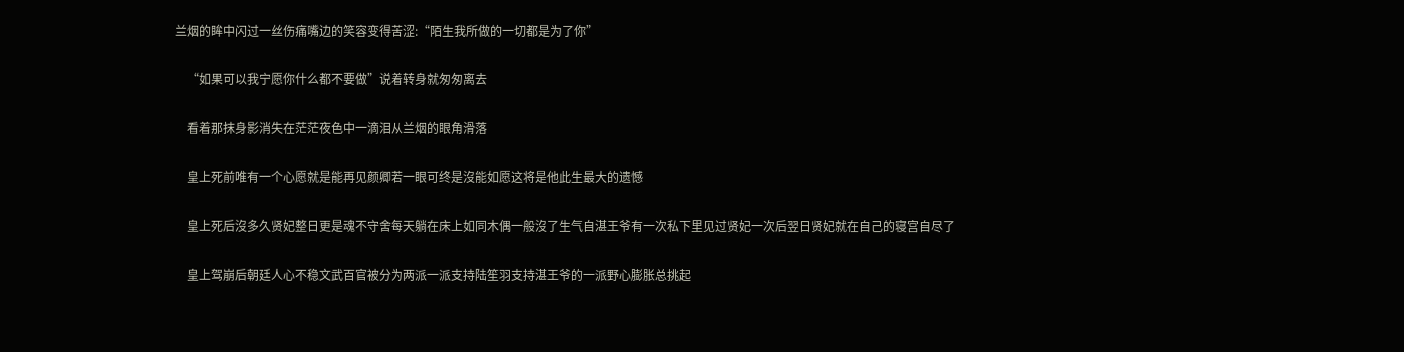兰烟的眸中闪过一丝伤痛嘴边的笑容变得苦涩:“陌生我所做的一切都是为了你”

    “如果可以我宁愿你什么都不要做”说着转身就匆匆离去

    看着那抹身影消失在茫茫夜色中一滴泪从兰烟的眼角滑落

    皇上死前唯有一个心愿就是能再见颜卿若一眼可终是沒能如愿这将是他此生最大的遗憾

    皇上死后沒多久贤妃整日更是魂不守舍每天躺在床上如同木偶一般沒了生气自湛王爷有一次私下里见过贤妃一次后翌日贤妃就在自己的寝宫自尽了

    皇上驾崩后朝廷人心不稳文武百官被分为两派一派支持陆笙羽支持湛王爷的一派野心膨胀总挑起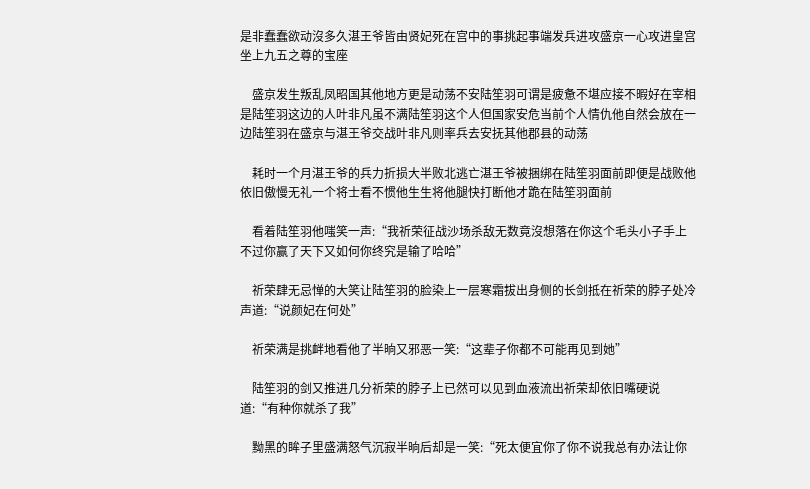是非蠢蠢欲动沒多久湛王爷皆由贤妃死在宫中的事挑起事端发兵进攻盛京一心攻进皇宫坐上九五之尊的宝座

    盛京发生叛乱凤昭国其他地方更是动荡不安陆笙羽可谓是疲惫不堪应接不暇好在宰相是陆笙羽这边的人叶非凡虽不满陆笙羽这个人但国家安危当前个人情仇他自然会放在一边陆笙羽在盛京与湛王爷交战叶非凡则率兵去安抚其他郡县的动荡

    耗时一个月湛王爷的兵力折损大半败北逃亡湛王爷被捆绑在陆笙羽面前即便是战败他依旧傲慢无礼一个将士看不惯他生生将他腿快打断他才跪在陆笙羽面前

    看着陆笙羽他嗤笑一声:“我祈荣征战沙场杀敌无数竟沒想落在你这个毛头小子手上不过你赢了天下又如何你终究是输了哈哈”

    祈荣肆无忌惮的大笑让陆笙羽的脸染上一层寒霜拔出身侧的长剑抵在祈荣的脖子处冷声道:“说颜妃在何处”

    祈荣满是挑衅地看他了半晌又邪恶一笑:“这辈子你都不可能再见到她”

    陆笙羽的剑又推进几分祈荣的脖子上已然可以见到血液流出祈荣却依旧嘴硬说道:“有种你就杀了我”

    黝黑的眸子里盛满怒气沉寂半晌后却是一笑:“死太便宜你了你不说我总有办法让你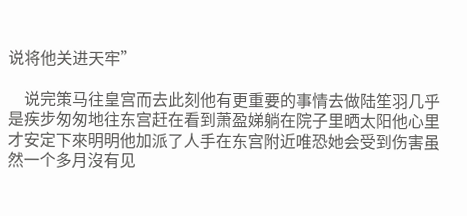说将他关进天牢”

    说完策马往皇宫而去此刻他有更重要的事情去做陆笙羽几乎是疾步匆匆地往东宫赶在看到萧盈娣躺在院子里晒太阳他心里才安定下來明明他加派了人手在东宫附近唯恐她会受到伤害虽然一个多月沒有见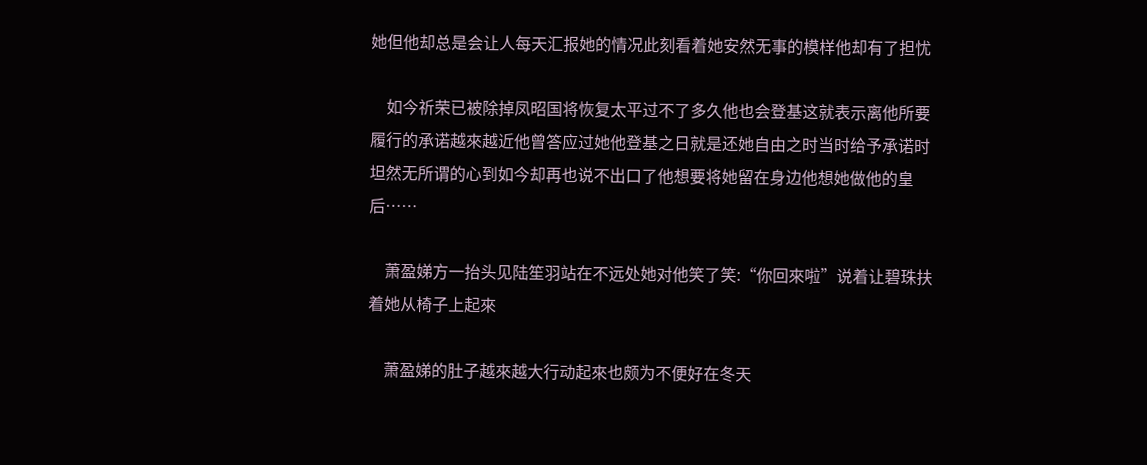她但他却总是会让人每天汇报她的情况此刻看着她安然无事的模样他却有了担忧

    如今祈荣已被除掉凤昭国将恢复太平过不了多久他也会登基这就表示离他所要履行的承诺越來越近他曾答应过她他登基之日就是还她自由之时当时给予承诺时坦然无所谓的心到如今却再也说不出口了他想要将她留在身边他想她做他的皇后……

    萧盈娣方一抬头见陆笙羽站在不远处她对他笑了笑:“你回來啦”说着让碧珠扶着她从椅子上起來

    萧盈娣的肚子越來越大行动起來也颇为不便好在冬天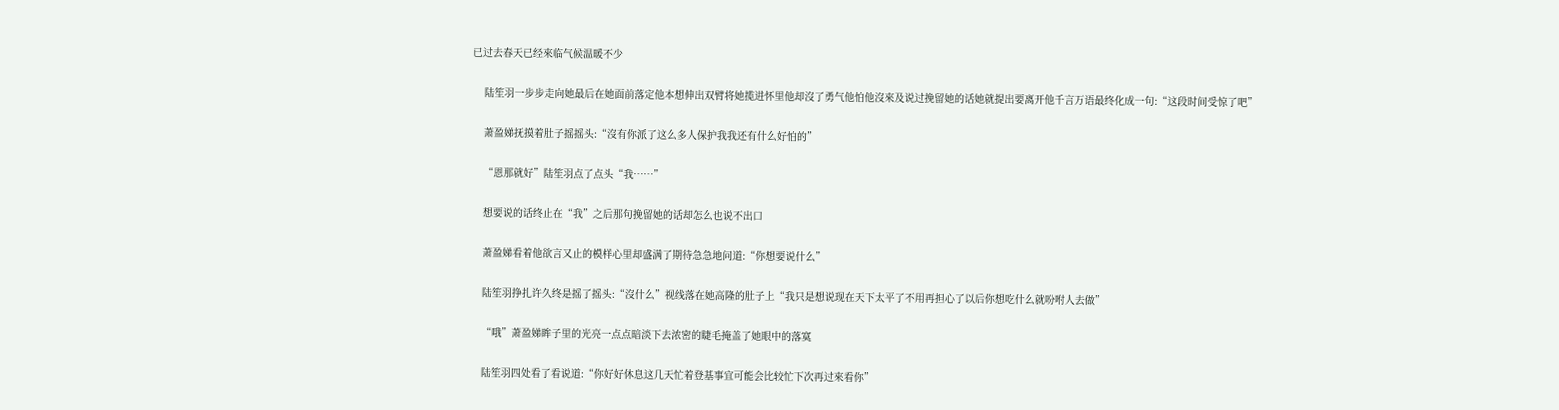已过去春天已经來临气候温暖不少

    陆笙羽一步步走向她最后在她面前落定他本想伸出双臂将她揽进怀里他却沒了勇气他怕他沒來及说过挽留她的话她就提出要离开他千言万语最终化成一句:“这段时间受惊了吧”

    萧盈娣抚摸着肚子摇摇头:“沒有你派了这么多人保护我我还有什么好怕的”

    “恩那就好”陆笙羽点了点头“我……”

    想要说的话终止在“我”之后那句挽留她的话却怎么也说不出口

    萧盈娣看着他欲言又止的模样心里却盛满了期待急急地问道:“你想要说什么”

    陆笙羽挣扎许久终是摇了摇头:“沒什么”视线落在她高隆的肚子上“我只是想说现在天下太平了不用再担心了以后你想吃什么就吩咐人去做”

    “哦”萧盈娣眸子里的光亮一点点暗淡下去浓密的睫毛掩盖了她眼中的落寞

    陆笙羽四处看了看说道:“你好好休息这几天忙着登基事宜可能会比较忙下次再过來看你”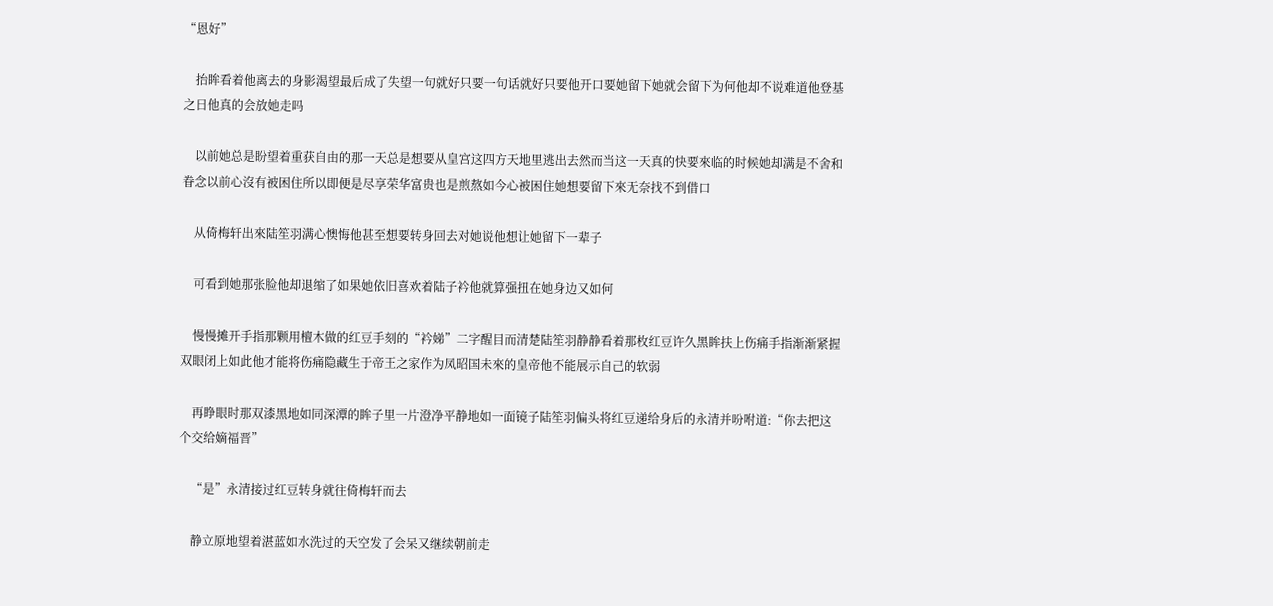“恩好”

    抬眸看着他离去的身影渴望最后成了失望一句就好只要一句话就好只要他开口要她留下她就会留下为何他却不说难道他登基之日他真的会放她走吗

    以前她总是盼望着重获自由的那一天总是想要从皇宫这四方天地里逃出去然而当这一天真的快要來临的时候她却满是不舍和眷念以前心沒有被困住所以即便是尽享荣华富贵也是煎熬如今心被困住她想要留下來无奈找不到借口

    从倚梅轩出來陆笙羽满心懊悔他甚至想要转身回去对她说他想让她留下一辈子

    可看到她那张脸他却退缩了如果她依旧喜欢着陆子衿他就算强扭在她身边又如何

    慢慢摊开手指那颗用檀木做的红豆手刻的“衿娣”二字醒目而清楚陆笙羽静静看着那枚红豆许久黑眸扶上伤痛手指渐渐紧握双眼闭上如此他才能将伤痛隐藏生于帝王之家作为凤昭国未來的皇帝他不能展示自己的软弱

    再睁眼时那双漆黑地如同深潭的眸子里一片澄净平静地如一面镜子陆笙羽偏头将红豆递给身后的永清并吩咐道:“你去把这个交给嫡福晋”

    “是”永清接过红豆转身就往倚梅轩而去

    静立原地望着湛蓝如水洗过的天空发了会呆又继续朝前走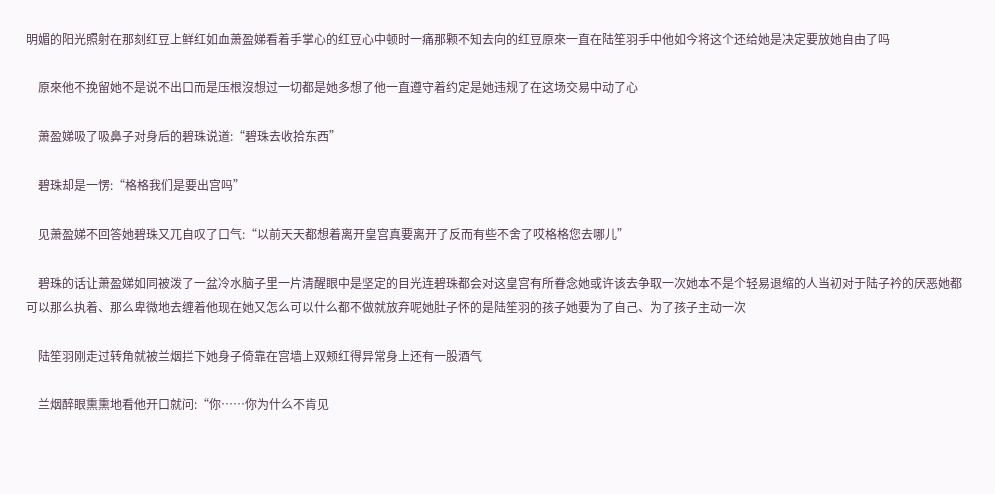明媚的阳光照射在那刻红豆上鲜红如血萧盈娣看着手掌心的红豆心中顿时一痛那颗不知去向的红豆原來一直在陆笙羽手中他如今将这个还给她是决定要放她自由了吗

    原來他不挽留她不是说不出口而是压根沒想过一切都是她多想了他一直遵守着约定是她违规了在这场交易中动了心

    萧盈娣吸了吸鼻子对身后的碧珠说道:“碧珠去收拾东西”

    碧珠却是一愣:“格格我们是要出宫吗”

    见萧盈娣不回答她碧珠又兀自叹了口气:“以前天天都想着离开皇宫真要离开了反而有些不舍了哎格格您去哪儿”

    碧珠的话让萧盈娣如同被泼了一盆冷水脑子里一片清醒眼中是坚定的目光连碧珠都会对这皇宫有所眷念她或许该去争取一次她本不是个轻易退缩的人当初对于陆子衿的厌恶她都可以那么执着、那么卑微地去缠着他现在她又怎么可以什么都不做就放弃呢她肚子怀的是陆笙羽的孩子她要为了自己、为了孩子主动一次

    陆笙羽刚走过转角就被兰烟拦下她身子倚靠在宫墙上双颊红得异常身上还有一股酒气

    兰烟醉眼熏熏地看他开口就问:“你……你为什么不肯见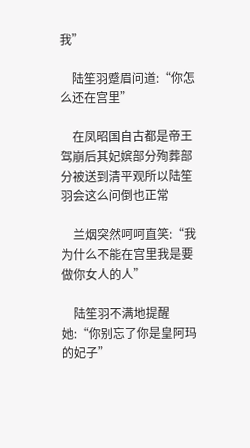我”

    陆笙羽蹙眉问道:“你怎么还在宫里”

    在凤昭国自古都是帝王驾崩后其妃嫔部分殉葬部分被送到清平观所以陆笙羽会这么问倒也正常

    兰烟突然呵呵直笑:“我为什么不能在宫里我是要做你女人的人”

    陆笙羽不满地提醒她:“你别忘了你是皇阿玛的妃子”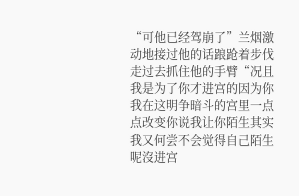“可他已经驾崩了”兰烟激动地接过他的话踉跄着步伐走过去抓住他的手臂“况且我是为了你才进宫的因为你我在这明争暗斗的宫里一点点改变你说我让你陌生其实我又何尝不会觉得自己陌生呢沒进宫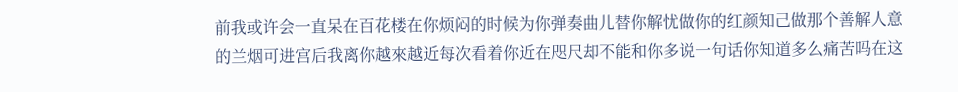前我或许会一直呆在百花楼在你烦闷的时候为你弹奏曲儿替你解忧做你的红颜知己做那个善解人意的兰烟可进宫后我离你越來越近每次看着你近在咫尺却不能和你多说一句话你知道多么痛苦吗在这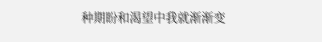种期盼和渴望中我就渐渐变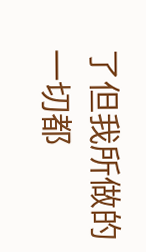了但我所做的一切都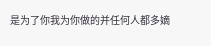是为了你我为你做的并任何人都多嫡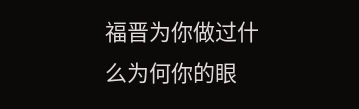福晋为你做过什么为何你的眼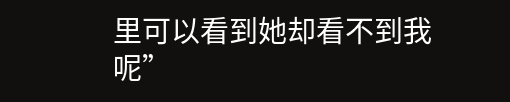里可以看到她却看不到我呢”